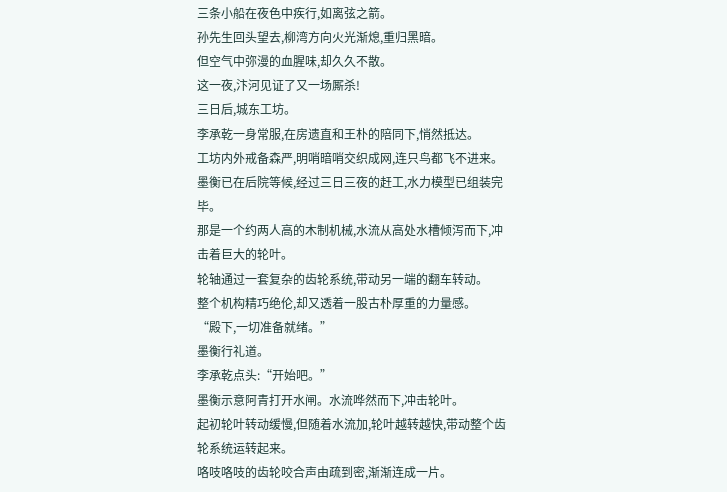三条小船在夜色中疾行,如离弦之箭。
孙先生回头望去,柳湾方向火光渐熄,重归黑暗。
但空气中弥漫的血腥味,却久久不散。
这一夜,汴河见证了又一场厮杀!
三日后,城东工坊。
李承乾一身常服,在房遗直和王朴的陪同下,悄然抵达。
工坊内外戒备森严,明哨暗哨交织成网,连只鸟都飞不进来。
墨衡已在后院等候,经过三日三夜的赶工,水力模型已组装完毕。
那是一个约两人高的木制机械,水流从高处水槽倾泻而下,冲击着巨大的轮叶。
轮轴通过一套复杂的齿轮系统,带动另一端的翻车转动。
整个机构精巧绝伦,却又透着一股古朴厚重的力量感。
“殿下,一切准备就绪。”
墨衡行礼道。
李承乾点头:“开始吧。”
墨衡示意阿青打开水闸。水流哗然而下,冲击轮叶。
起初轮叶转动缓慢,但随着水流加,轮叶越转越快,带动整个齿轮系统运转起来。
咯吱咯吱的齿轮咬合声由疏到密,渐渐连成一片。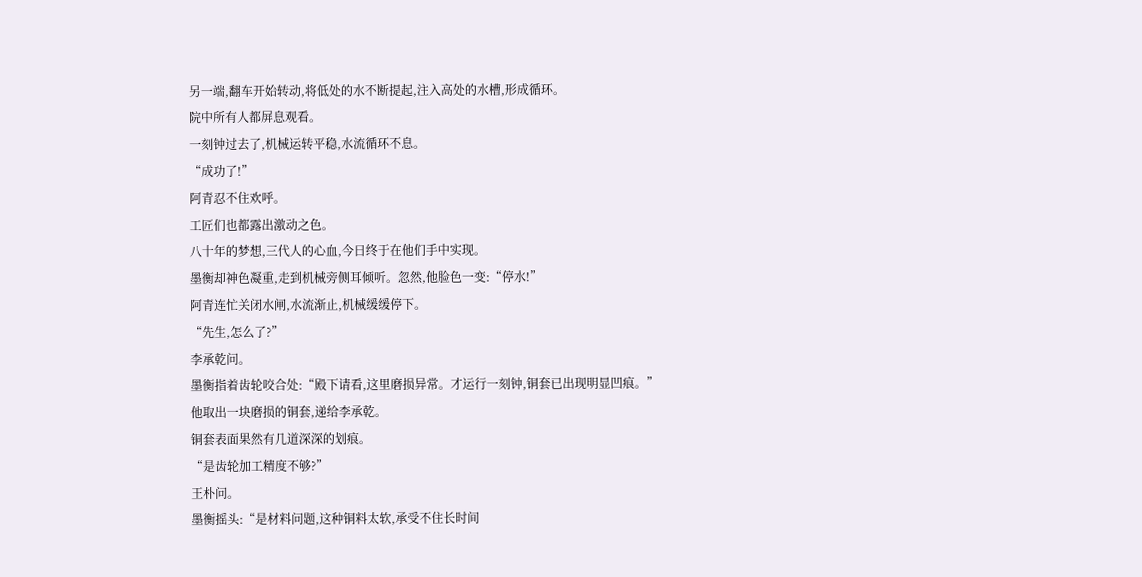另一端,翻车开始转动,将低处的水不断提起,注入高处的水槽,形成循环。
院中所有人都屏息观看。
一刻钟过去了,机械运转平稳,水流循环不息。
“成功了!”
阿青忍不住欢呼。
工匠们也都露出激动之色。
八十年的梦想,三代人的心血,今日终于在他们手中实现。
墨衡却神色凝重,走到机械旁侧耳倾听。忽然,他脸色一变:“停水!”
阿青连忙关闭水闸,水流渐止,机械缓缓停下。
“先生,怎么了?”
李承乾问。
墨衡指着齿轮咬合处:“殿下请看,这里磨损异常。才运行一刻钟,铜套已出现明显凹痕。”
他取出一块磨损的铜套,递给李承乾。
铜套表面果然有几道深深的划痕。
“是齿轮加工精度不够?”
王朴问。
墨衡摇头:“是材料问题,这种铜料太软,承受不住长时间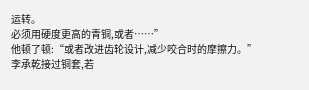运转。
必须用硬度更高的青铜,或者……”
他顿了顿:“或者改进齿轮设计,减少咬合时的摩擦力。”
李承乾接过铜套,若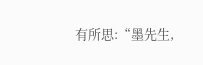有所思:“墨先生,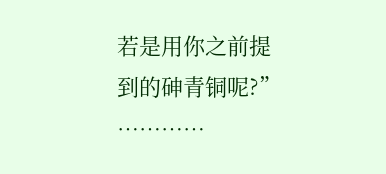若是用你之前提到的砷青铜呢?”
…………